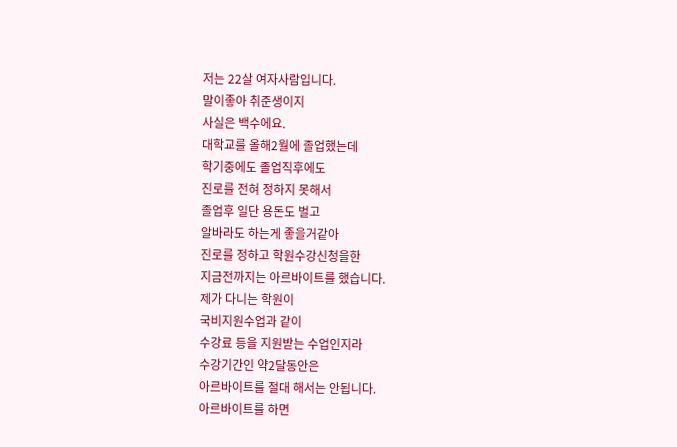저는 22살 여자사람입니다.
말이좋아 취준생이지
사실은 백수에요.
대학교를 올해2월에 졸업했는데
학기중에도 졸업직후에도
진로를 전혀 정하지 못해서
졸업후 일단 용돈도 벌고
알바라도 하는게 좋을거같아
진로를 정하고 학원수강신청을한
지금전까지는 아르바이트를 했습니다.
제가 다니는 학원이
국비지원수업과 같이
수강료 등을 지원받는 수업인지라
수강기간인 약2달동안은
아르바이트를 절대 해서는 안됩니다.
아르바이트를 하면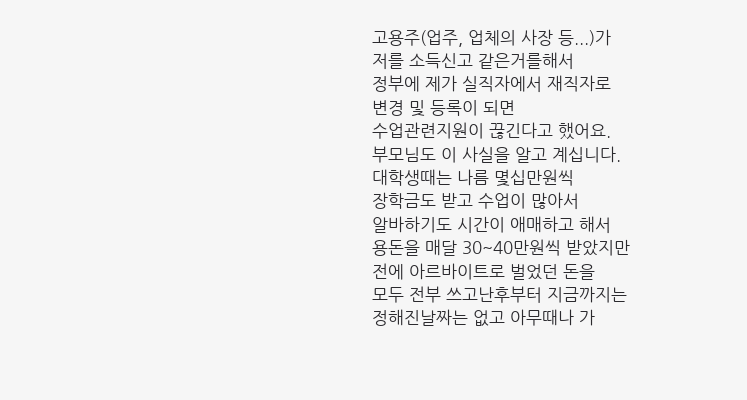고용주(업주, 업체의 사장 등...)가
저를 소득신고 같은거를해서
정부에 제가 실직자에서 재직자로
변경 및 등록이 되면
수업관련지원이 끊긴다고 했어요.
부모님도 이 사실을 알고 계십니다.
대학생때는 나름 몇십만원씩
장학금도 받고 수업이 많아서
알바하기도 시간이 애매하고 해서
용돈을 매달 30~40만원씩 받았지만
전에 아르바이트로 벌었던 돈을
모두 전부 쓰고난후부터 지금까지는
정해진날짜는 없고 아무때나 가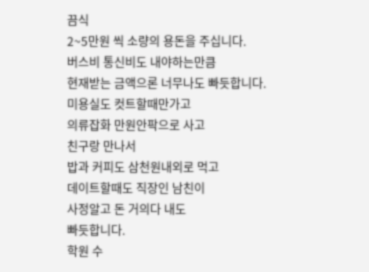끔식
2~5만원 씩 소량의 용돈을 주십니다.
버스비 통신비도 내야하는만큼
현재받는 금액으론 너무나도 빠듯합니다.
미용실도 컷트할때만가고
의류잡화 만원안팍으로 사고
친구랑 만나서
밥과 커피도 삼천원내외로 먹고
데이트할때도 직장인 남친이
사정알고 돈 거의다 내도
빠듯합니다.
학원 수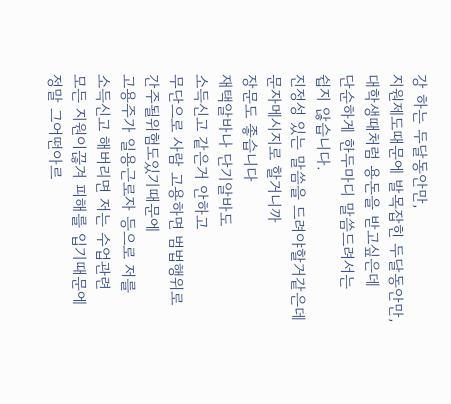강 하는 두달동안만,
지원제도때문에 발목잡힌 두달동안만,
대학생때처럼 용돈을 받고싶은데
단순하게 한두마디 말씀드려서는
쉽지 않습니다.
진정성 있는 말씀을 드려야할거같은데
문자메시지로 할거니까
장문도 좋습니다
재택알바나 단기알바도
소득신고 같은거 안하고
무단으로 사람 고용하면 범법행위로
간주될위험도있기때문에
고용주가 일용근로자 등으로 저를
소득신고 해버리면 저는 수업관련
모든 지원이끊겨 피해를 입기때문에
정말 그어떤아르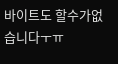바이트도 할수가없습니다ㅜㅠ